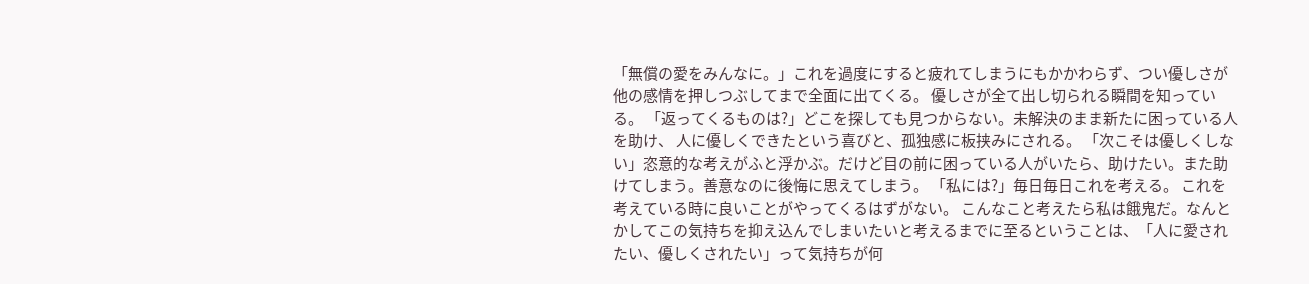「無償の愛をみんなに。」これを過度にすると疲れてしまうにもかかわらず、つい優しさが他の感情を押しつぶしてまで全面に出てくる。 優しさが全て出し切られる瞬間を知っている。 「返ってくるものは?」どこを探しても見つからない。未解決のまま新たに困っている人を助け、 人に優しくできたという喜びと、孤独感に板挟みにされる。 「次こそは優しくしない」恣意的な考えがふと浮かぶ。だけど目の前に困っている人がいたら、助けたい。また助けてしまう。善意なのに後悔に思えてしまう。 「私には?」毎日毎日これを考える。 これを考えている時に良いことがやってくるはずがない。 こんなこと考えたら私は餓鬼だ。なんとかしてこの気持ちを抑え込んでしまいたいと考えるまでに至るということは、「人に愛されたい、優しくされたい」って気持ちが何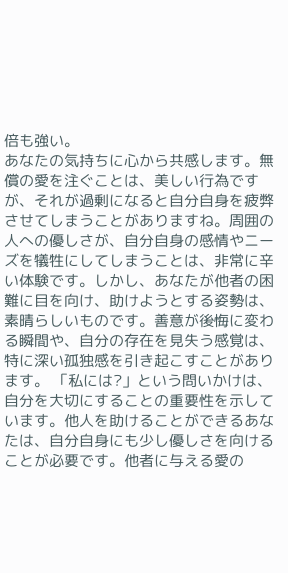倍も強い。
あなたの気持ちに心から共感します。無償の愛を注ぐことは、美しい行為ですが、それが過剰になると自分自身を疲弊させてしまうことがありますね。周囲の人への優しさが、自分自身の感情やニーズを犠牲にしてしまうことは、非常に辛い体験です。しかし、あなたが他者の困難に目を向け、助けようとする姿勢は、素晴らしいものです。善意が後悔に変わる瞬間や、自分の存在を見失う感覚は、特に深い孤独感を引き起こすことがあります。 「私には?」という問いかけは、自分を大切にすることの重要性を示しています。他人を助けることができるあなたは、自分自身にも少し優しさを向けることが必要です。他者に与える愛の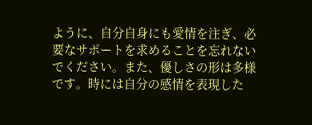ように、自分自身にも愛情を注ぎ、必要なサポートを求めることを忘れないでください。また、優しさの形は多様です。時には自分の感情を表現した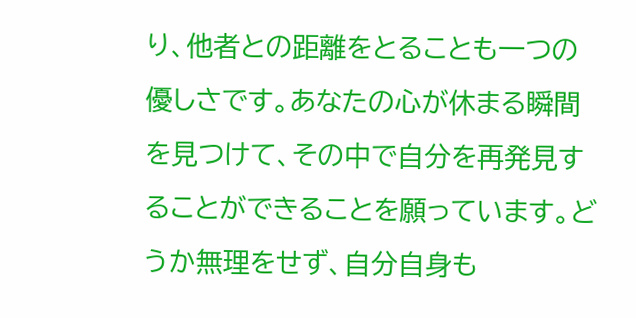り、他者との距離をとることも一つの優しさです。あなたの心が休まる瞬間を見つけて、その中で自分を再発見することができることを願っています。どうか無理をせず、自分自身も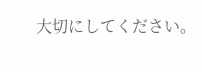大切にしてください。